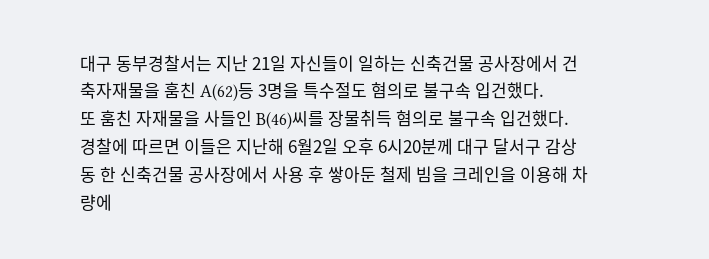대구 동부경찰서는 지난 21일 자신들이 일하는 신축건물 공사장에서 건축자재물을 훔친 A(62)등 3명을 특수절도 혐의로 불구속 입건했다.
또 훔친 자재물을 사들인 B(46)씨를 장물취득 혐의로 불구속 입건했다.
경찰에 따르면 이들은 지난해 6월2일 오후 6시20분께 대구 달서구 감상동 한 신축건물 공사장에서 사용 후 쌓아둔 철제 빔을 크레인을 이용해 차량에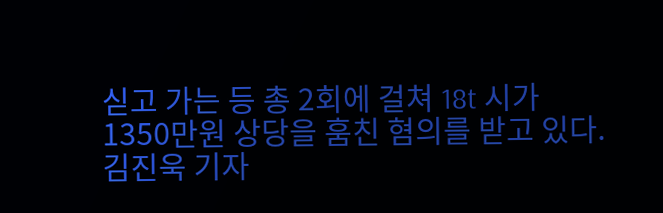싣고 가는 등 총 2회에 걸쳐 18t 시가 1350만원 상당을 훔친 혐의를 받고 있다.
김진욱 기자